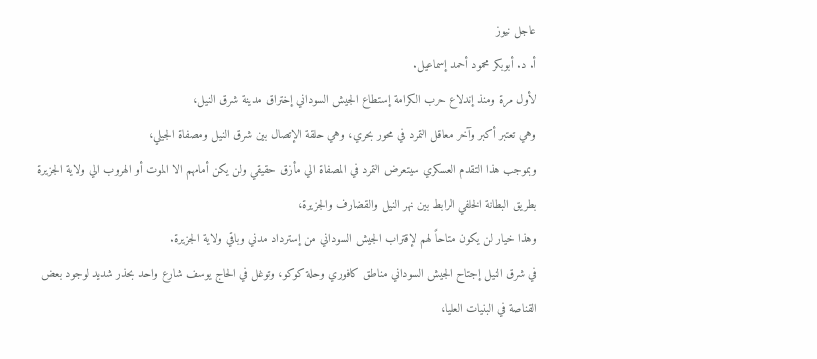عاجل نيوز
أ. د. أبوبكر محمود أحمد إسماعيل.
لأول مرة ومنذ إندلاع حرب الكرامة إستطاع الجيش السوداني إختراق مدينة شرق النيل،
وهي تعتبر أكبر وآخر معاقل التمرد في محور بحري، وهي حلقة الإتصال بين شرق النيل ومصفاة الجيلي،
وبموجب هذا التقدم العسكري سيتعرض التمرد في المصفاة الي مأزق حقيقي ولن يكن أمامهم الا الموت أو الهروب الي ولاية الجزيرة بطريق البطانة الخلفي الرابط بين نهر النيل والقضارف والجزيرة،
وهذا خيار لن يكون متاحاً لهم لإقتراب الجيش السوداني من إسترداد مدني وباقي ولاية الجزيرة.
في شرق النيل إجتاح الجيش السوداني مناطق كافوري وحلة كوكو، وتوغل في الحاج يوسف شارع واحد بحذر شديد لوجود بعض القناصة في البنيات العليا،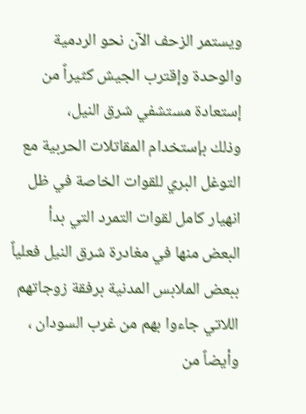ويستمر الزحف الآن نحو الردمية والوحدة وإقترب الجيش كثيراً من إستعادة مستشفي شرق النيل،
وذلك بإستخدام المقاتلات الحربية مع التوغل البري للقوات الخاصة في ظل انهيار كامل لقوات التمرد التي بدأ البعض منها في مغادرة شرق النيل فعلياً
ببعض الملابس المدنية برفقة زوجاتهم اللاتي جاءوا بهم من غرب السودان ، وأيضاً من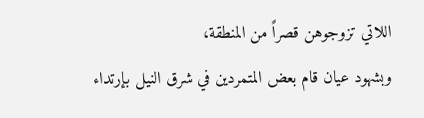اللاتي تزوجوهن قصراً من المنطقة،
وبشهود عيان قام بعض المتمردين في شرق النيل بإرتداء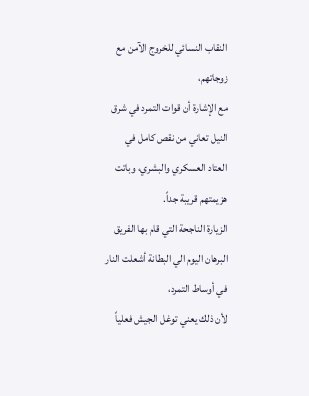النقاب النسائي للخروج الآمن مع زوجاتهم،
مع الإشارة أن قوات التمرد في شرق النيل تعاني من نقص كامل في العتاد العسكري والبشري، وباتت هزيمتهم قريبة جداً.
الزيارة الناجحة التي قام بها الفريق البرهان اليوم الي البطانة أشعلت النار في أوساط التمرد،
لأن ذلك يعني توغل الجيش فعلياً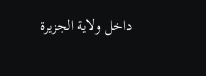داخل ولاية الجزيرة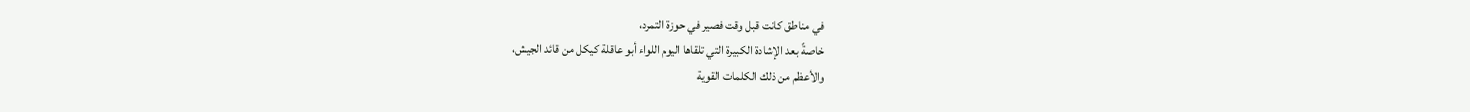في مناطق كانت قبل وقت فصير في حوزة التمرد،
خاصةً بعد الإشادة الكبيرة التي تلقاها اليوم اللواء أبو عاقلة كيكل من قائد الجيش،
والأعظم من ذلك الكلمات القوية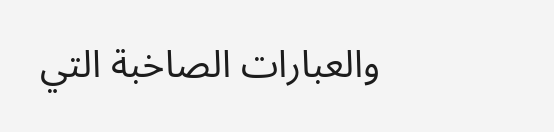والعبارات الصاخبة التي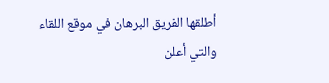أطلقها الفريق البرهان في موقع اللقاء والتي أعلن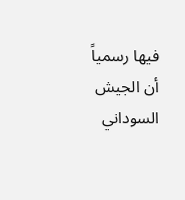فيها رسمياً أن الجيش السوداني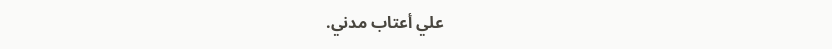علي أعتاب مدني.